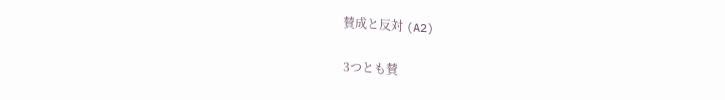賛成と反対 (A2)

3つとも賛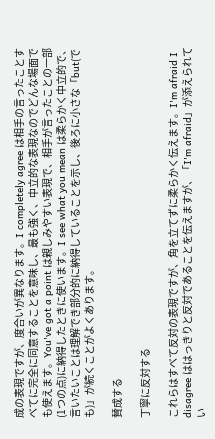成の表現ですが、度合いが異なります。I completely agree は相手の言ったことすべてに完全に同意することを意味し、最も強く、中立的な表現なのでどんな場面でも使えます。You've got a point は親しみやすい表現で、相手が言ったことの一部(1つの点)に納得したときに使います。I see what you mean は柔らかく中立的で、言いたいことは理解でき部分的に納得していることを示し、後ろに小さな「but(でも)」が続くことがよくあります。

賛成する

丁寧に反対する

これらはすべて反対の表現ですが、角を立てずに柔らかく伝えます。I'm afraid I disagree ははっきりと反対であることを伝えますが、「I'm afraid」が添えられてい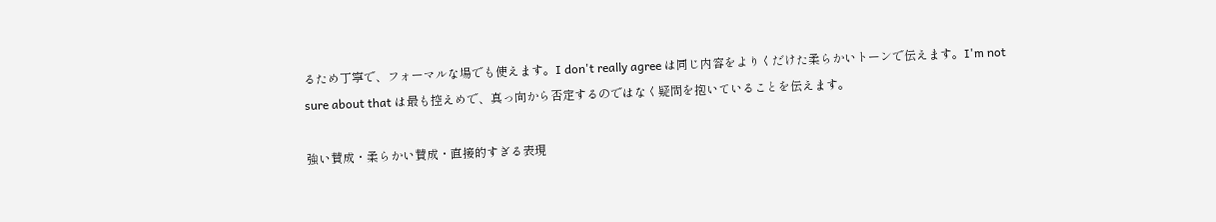るため丁寧で、フォーマルな場でも使えます。I don't really agree は同じ内容をよりくだけた柔らかいトーンで伝えます。I'm not sure about that は最も控えめで、真っ向から否定するのではなく疑問を抱いていることを伝えます。

強い賛成・柔らかい賛成・直接的すぎる表現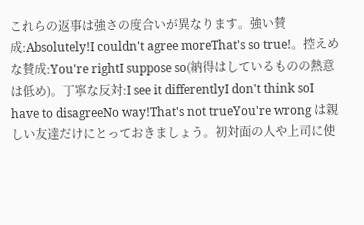これらの返事は強さの度合いが異なります。強い賛成:Absolutely!I couldn't agree moreThat's so true!。控えめな賛成:You're rightI suppose so(納得はしているものの熱意は低め)。丁寧な反対:I see it differentlyI don't think soI have to disagreeNo way!That's not trueYou're wrong は親しい友達だけにとっておきましょう。初対面の人や上司に使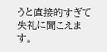うと直接的すぎて失礼に聞こえます。